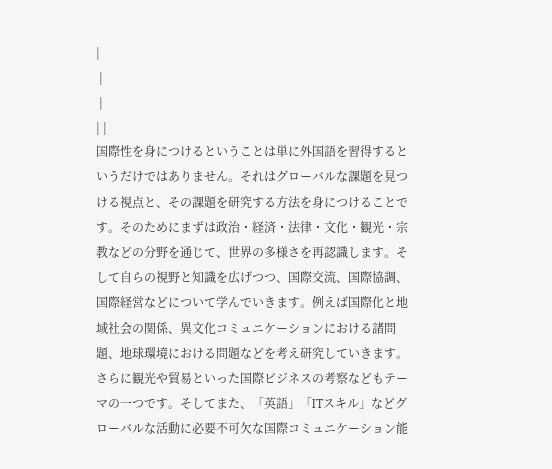|
 |
 |
| |
国際性を身につけるということは単に外国語を習得するというだけではありません。それはグローバルな課題を見つける視点と、その課題を研究する方法を身につけることです。そのためにまずは政治・経済・法律・文化・観光・宗教などの分野を通じて、世界の多様さを再認識します。そして自らの視野と知識を広げつつ、国際交流、国際協調、国際経営などについて学んでいきます。例えば国際化と地域社会の関係、異文化コミュニケーションにおける諸問題、地球環境における問題などを考え研究していきます。 さらに観光や貿易といった国際ビジネスの考察などもテーマの一つです。そしてまた、「英語」「ITスキル」などグローバルな活動に必要不可欠な国際コミュニケーション能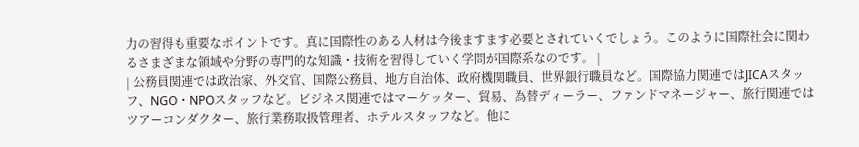力の習得も重要なポイントです。真に国際性のある人材は今後ますます必要とされていくでしょう。このように国際社会に関わるさまざまな領域や分野の専門的な知識・技術を習得していく学問が国際系なのです。 |
| 公務員関連では政治家、外交官、国際公務員、地方自治体、政府機関職員、世界銀行職員など。国際協力関連ではJICAスタッフ、NGO・NPOスタッフなど。ビジネス関連ではマーケッター、貿易、為替ディーラー、ファンドマネージャー、旅行関連ではツアーコンダクター、旅行業務取扱管理者、ホテルスタッフなど。他に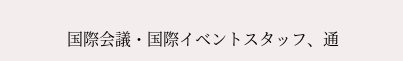国際会議・国際イベントスタッフ、通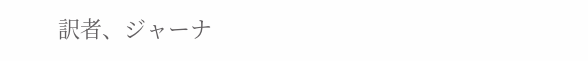訳者、ジャーナ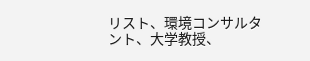リスト、環境コンサルタント、大学教授、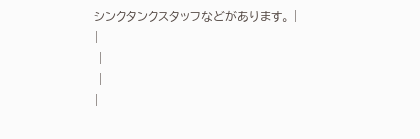シンクタンクスタッフなどがあります。 |
|
 |
 |
|